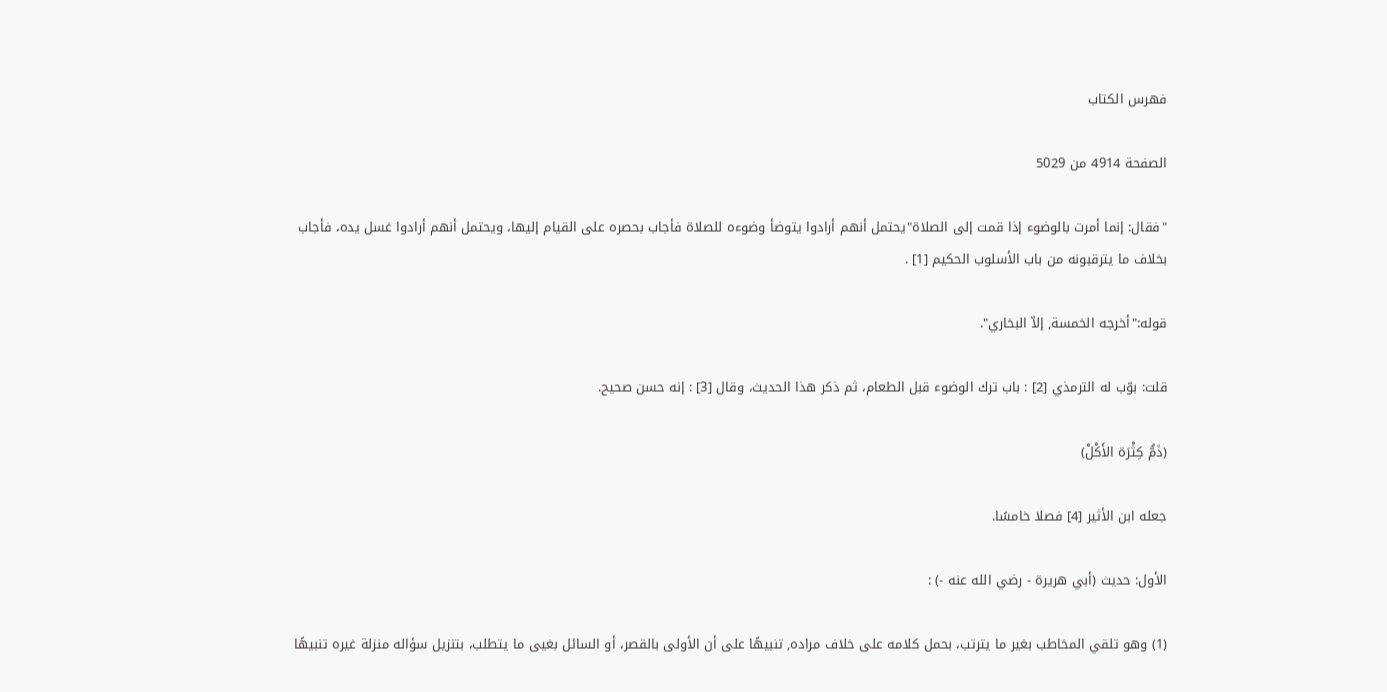فهرس الكتاب

الصفحة 4914 من 5029

"فقال: إنما أمرت بالوضوء إذا قمت إلى الصلاة"يحتمل أنهم أرادوا يتوضأ وضوءه للصلاة فأجاب بحصره على القيام إليها، ويحتمل أنهم أرادوا غسل يده، فأجاب بخلاف ما يترقبونه من باب الأسلوب الحكيم [1] .

قوله:"أخرجه الخمسة, إلاّ البخاري".

قلت: بوّب له الترمذي [2] : باب ترك الوضوء قبل الطعام، ثم ذكر هذا الحديث، وقال [3] : إنه حسن صحيح.

(ذَمُّ كِثْرَة الأَكْلْ)

جعله ابن الأثير [4] فصلا خامسًا.

الأول: حديث (أبي هريرة - رضي الله عنه -) :

(1) وهو تلقي المخاطب بغير ما يترتب، بحمل كلامه على خلاف مراده, تنبيهًا على أن الأولى بالقصر، أو السائل بغيى ما يتطلب، بتنزيل سؤاله منزلة غيره تنبيهًا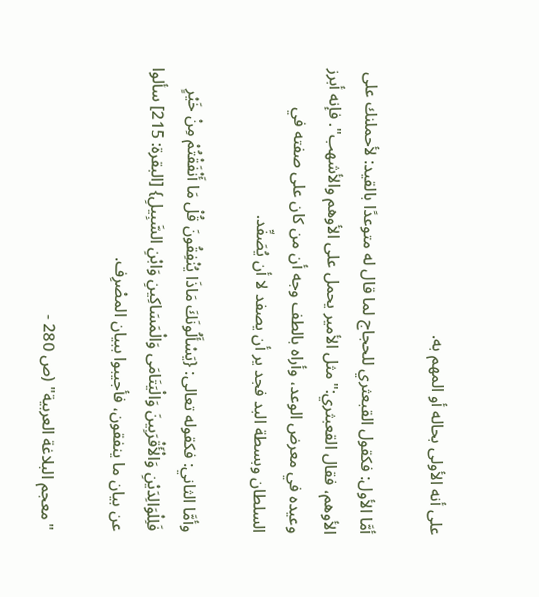على أنه الأولى بحاله أو المهم به.

أمَّا الأول: فكقول القبعثري للحجاج لما قال له متوعدًا بالقيد: لأحملنك على الأوهم، فقال القعبثري:"مثل الأمير يحمل على الأوهم والأشهب". فإنه أبرز وعيده في معرض الوعد، وأراه بالطف وجه أن من كان على صفته في السلطان وبسطة البد فجد ير أن يصفد لا أن يُصَفِّد.

وأمَّا الثاني: فكقوله تعالى: {يَسْأَلُونَكَ مَاذَا يُنْفِقُونَ قُلْ مَا أَنْفَقْتُمْ مِنْ خَيْرٍ فَلِلْوَالِدَيْنِ وَالْأَقْرَبِينَ وَالْيَتَامَى وَالْمَسَاكِينِ وَابْنِ السَّبِيلِ} [البقرة: 215] سألوا عن بيان ما ينفقون، فأجيبوا ببيان المصْرِف.

"معجم البلاغة العربية" (ص 280 -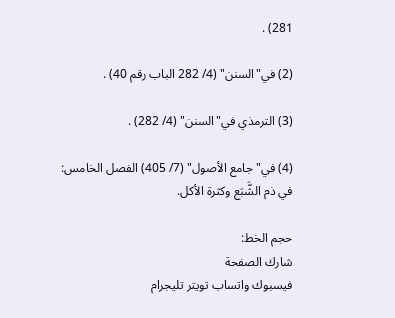281) .

(2) في"السنن" (4/ 282 الباب رقم 40) .

(3) الترمذي في"السنن" (4/ 282) .

(4) في"جامع الأصول" (7/ 405) الفصل الخامس: في ذم الشَّبَع وكثرة الأكل.

حجم الخط:
شارك الصفحة
فيسبوك واتساب تويتر تليجرام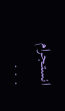انستجرام
. . .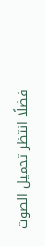فضلًا انتظر تحميل الصوت